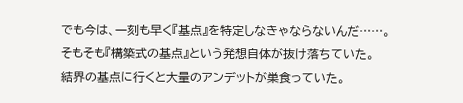でも今は、一刻も早く『基点』を特定しなきゃならないんだ……。
そもそも『構築式の基点』という発想自体が抜け落ちていた。
結界の基点に行くと大量のアンデットが巣食っていた。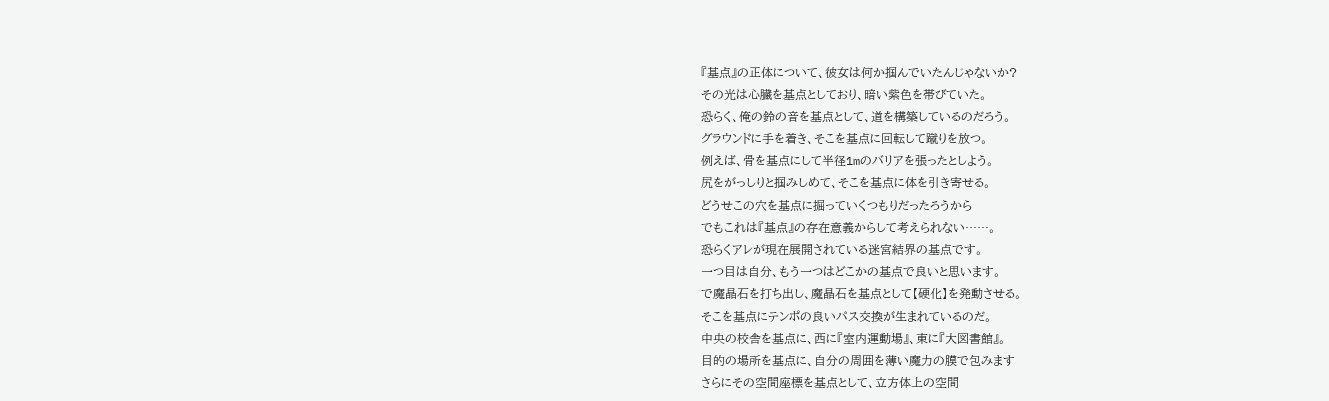『基点』の正体について、彼女は何か掴んでいたんじゃないか?
その光は心臓を基点としており、暗い紫色を帯びていた。
恐らく、俺の鈴の音を基点として、道を構築しているのだろう。
グラウンドに手を着き、そこを基点に回転して蹴りを放つ。
例えば、骨を基点にして半径1mのバリアを張ったとしよう。
尻をがっしりと掴みしめて、そこを基点に体を引き寄せる。
どうせこの穴を基点に掘っていくつもりだったろうから
でもこれは『基点』の存在意義からして考えられない……。
恐らくアレが現在展開されている迷宮結界の基点です。
一つ目は自分、もう一つはどこかの基点で良いと思います。
で魔晶石を打ち出し、魔晶石を基点として【硬化】を発動させる。
そこを基点にテンポの良いパス交換が生まれているのだ。
中央の校舎を基点に、西に『室内運動場』、東に『大図書館』。
目的の場所を基点に、自分の周囲を薄い魔力の膜で包みます
さらにその空間座標を基点として、立方体上の空間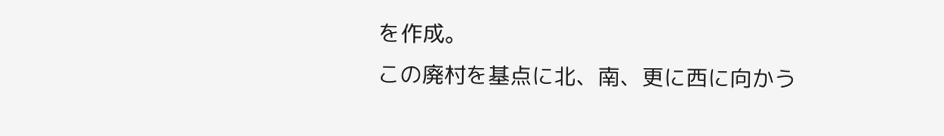を作成。
この廃村を基点に北、南、更に西に向かう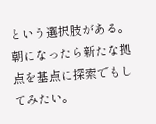という選択肢がある。
朝になったら新たな拠点を基点に探索でもしてみたい。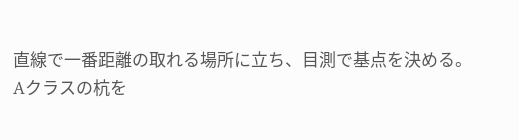直線で一番距離の取れる場所に立ち、目測で基点を決める。
Aクラスの杭を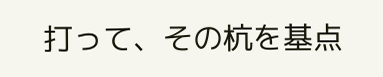打って、その杭を基点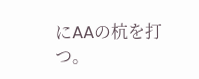にAAの杭を打つ。